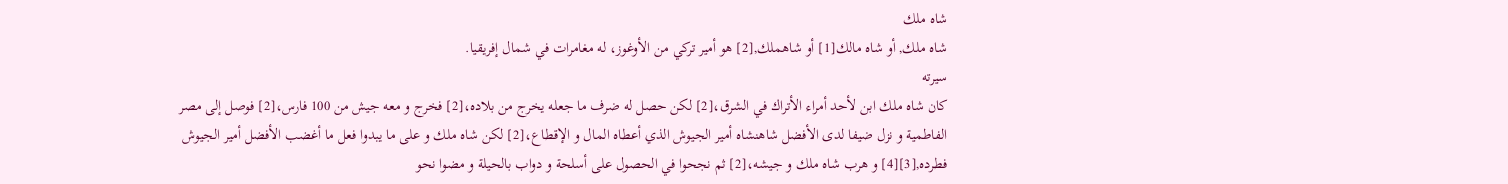شاه ملك
شاه ملك, أو شاه مالك[1] أو شاهملك,[2] هو أمير تركي من الأوغوز، له مغامرات في شمال إفريقيا.
سيرته
كان شاه ملك ابن لأحد أمراء الأتراك في الشرق،[2] لكن حصل له ضرف ما جعله يخرج من بلاده،[2] فخرج و معه جيش من 100 فارس،[2] فوصل إلى مصر الفاطمية و نزل ضيفا لدى الأفضل شاهنشاه أمير الجيوش الذي أعطاه المال و الإقطاع،[2] لكن شاه ملك و على ما يبدوا فعل ما أغضب الأفضل أمير الجيوش فطرده,[3][4] و هرب شاه ملك و جيشه،[2] ثم نجحوا في الحصول على أسلحة و دواب بالحيلة و مضوا نحو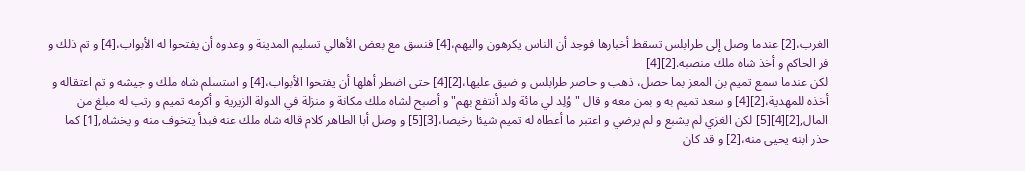الغرب،[2] عندما وصل إلى طرابلس تسقط أخبارها فوجد أن الناس يكرهون واليهم،[4] فنسق مع بعض الأهالي تسليم المدينة و وعدوه أن يفتحوا له الأبواب،[4] و تم ذلك و فر الحاكم و أخذ شاه ملك منصبه.[2][4]
لكن عندما سمع تميم بن المعز بما حصل، ذهب و حاصر طرابلس و ضيق عليها،[2][4] حتى اضطر أهلها أن يفتحوا الأبواب،[4] و استسلم شاه ملك و جيشه و تم اعتقاله و أخذه للمهدية،[2][4] و سعد تميم به و بمن معه و قال "وُلِد لي مائة ولد أنتفع بهم" و أصبح لشاه ملك مكانة و منزلة في الدولة الزيرية و أكرمه تميم و رتب له مبلغ من المال,[2][4][5] لكن الغزي لم يشبع و لم يرضي و اعتبر ما أعطاه له تميم شيئا رخيصا،[3][5] و وصل أبا الطاهر كلام قاله شاه ملك عنه فبدأ يتخوف منه و يخشاه,[1] كما حذر ابنه يحيى منه،[2] و قد كان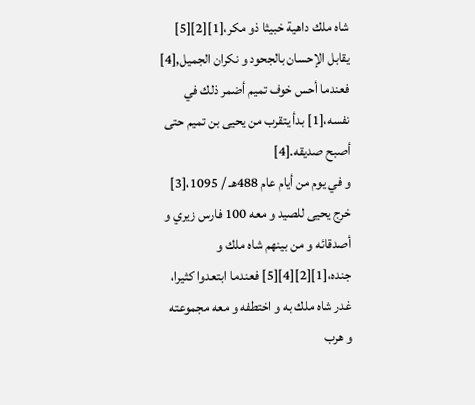شاه ملك داهية خبيثا ذو مكر،[1][2][5] يقابل الإحسان بالجحود و نكران الجميل,[4] فعندما أحس خوف تميم أضمر ذلك في نفسه،[1] بدأ يتقرب من يحيى بن تميم حتى أصبح صديقه.[4]
و في يوم من أيام عام 488هـ / 1095،[3] خرج يحيى للصيد و معه 100 فارس زيري و أصدقائه و من بينهم شاه ملك و جنده،[1][2][4][5] فعندما ابتعدوا كثيرا، غدر شاه ملك به و اختطفه و معه مجموعته و هرب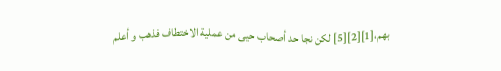بهم،[1][2][5] لكن نجا حد أصحاب حيى من عملية الاختطاف فذهب و أعلم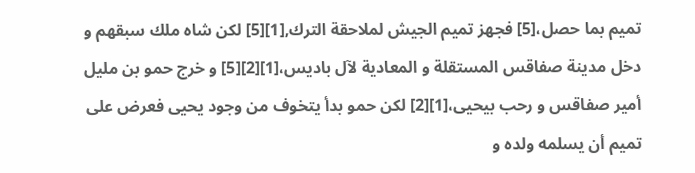تميم بما حصل،[5] فجهز تميم الجيش لملاحقة الترك,[1][5] لكن شاه ملك سبقهم و دخل مدينة صفاقس المستقلة و المعادية لآل باديس،[1][2][5] و خرج حمو بن مليل أمير صفاقس و رحب بيحيى،[1][2] لكن حمو بدأ يتخوف من وجود يحيى فعرض على تميم أن يسلمه ولده و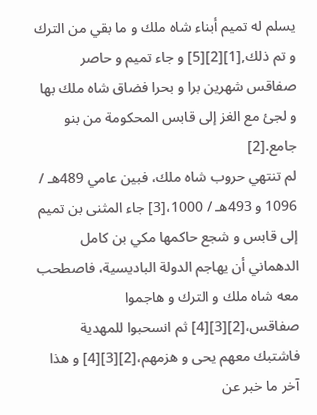يسلم له تميم أبناء شاه ملك و ما بقي من الترك و تم ذلك,[1][2][5] و جاء تميم و حاصر صفاقس شهرين برا و بحرا فضاق شاه ملك بها و لجئ مع الغز إلى قابس المحكومة من بنو جامع.[2]
لم تنتهي حروب شاه ملك، فبين عامي 489هـ / 1096 و 493هـ / 1000،[3] جاء المثنى بن تميم إلى قابس و شجع حاكمها مكي بن كامل الدهماني أن يهاجم الدولة الباديسية، فاصطحب معه شاه ملك و الترك و هاجموا صفاقس،[2][3][4] ثم انسحبوا للمهدية فاشتبك معهم يحى و هزمهم،[2][3][4] و هذا آخر ما خبر عن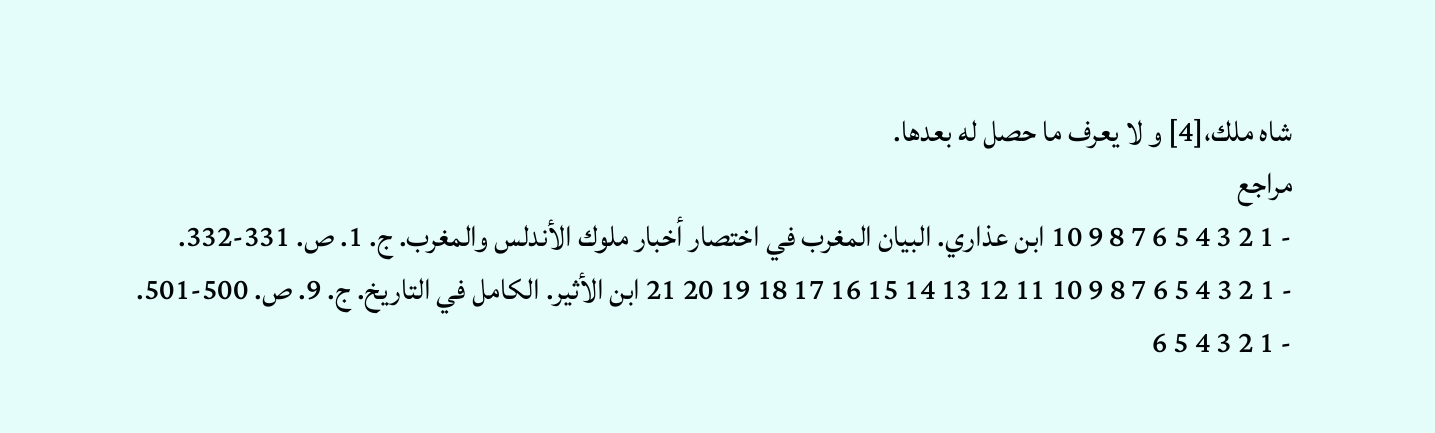شاه ملك،[4] و لا يعرف ما حصل له بعدها.
مراجع
- 1 2 3 4 5 6 7 8 9 10 ابن عذاري. البيان المغرب في اختصار أخبار ملوك الأندلس والمغرب. ج. 1. ص. 331-332.
- 1 2 3 4 5 6 7 8 9 10 11 12 13 14 15 16 17 18 19 20 21 ابن الأثير. الكامل في التاريخ. ج. 9. ص. 500-501.
- 1 2 3 4 5 6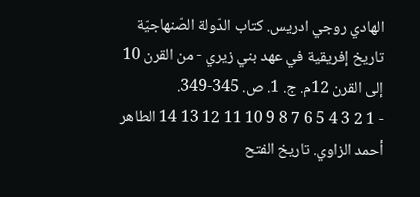الهادي روجي ادريس. كتاب الدّولة الصّنهاجيّة تاريخ إفريقية في عهد بني زيري - من القرن 10 إلى القرن 12م. ج. 1. ص. 345-349.
- 1 2 3 4 5 6 7 8 9 10 11 12 13 14 الطاهر أحمد الزاوي. تاريخ الفتح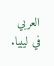العربي في ليبيا.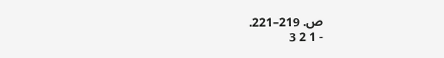ص. 219–221.
- 1 2 3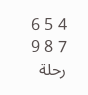4 5 6 7 8 9 رحلة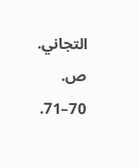التجاني. ص. 70–71.